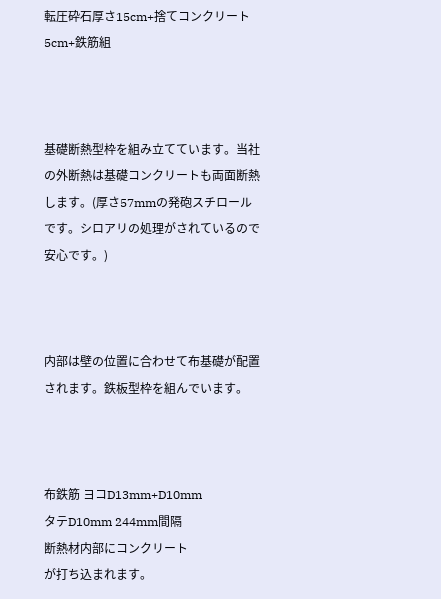転圧砕石厚さ15cm+捨てコンクリート5cm+鉄筋組



基礎断熱型枠を組み立てています。当社の外断熱は基礎コンクリートも両面断熱します。(厚さ57mmの発砲スチロールです。シロアリの処理がされているので安心です。)



内部は壁の位置に合わせて布基礎が配置されます。鉄板型枠を組んでいます。



布鉄筋 ヨコD13mm+D10mm
タテD10mm 244mm間隔
断熱材内部にコンクリート
が打ち込まれます。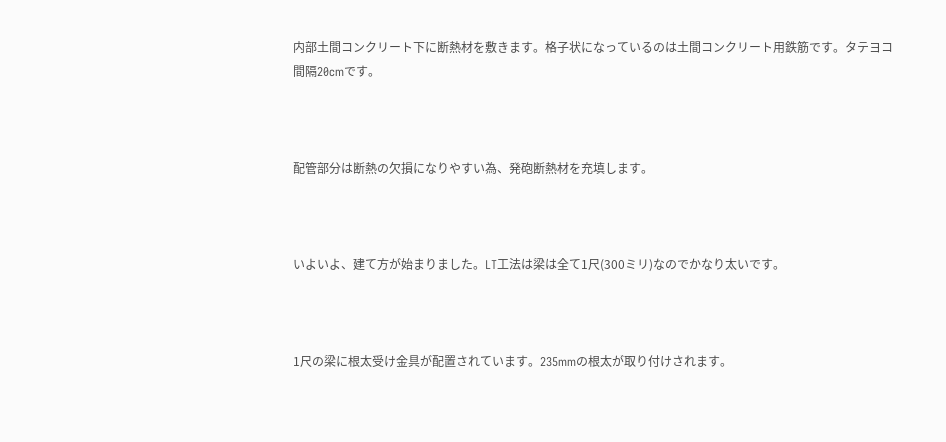内部土間コンクリート下に断熱材を敷きます。格子状になっているのは土間コンクリート用鉄筋です。タテヨコ間隔20cmです。



配管部分は断熱の欠損になりやすい為、発砲断熱材を充填します。



いよいよ、建て方が始まりました。LT工法は梁は全て1尺(300ミリ)なのでかなり太いです。



1尺の梁に根太受け金具が配置されています。235mmの根太が取り付けされます。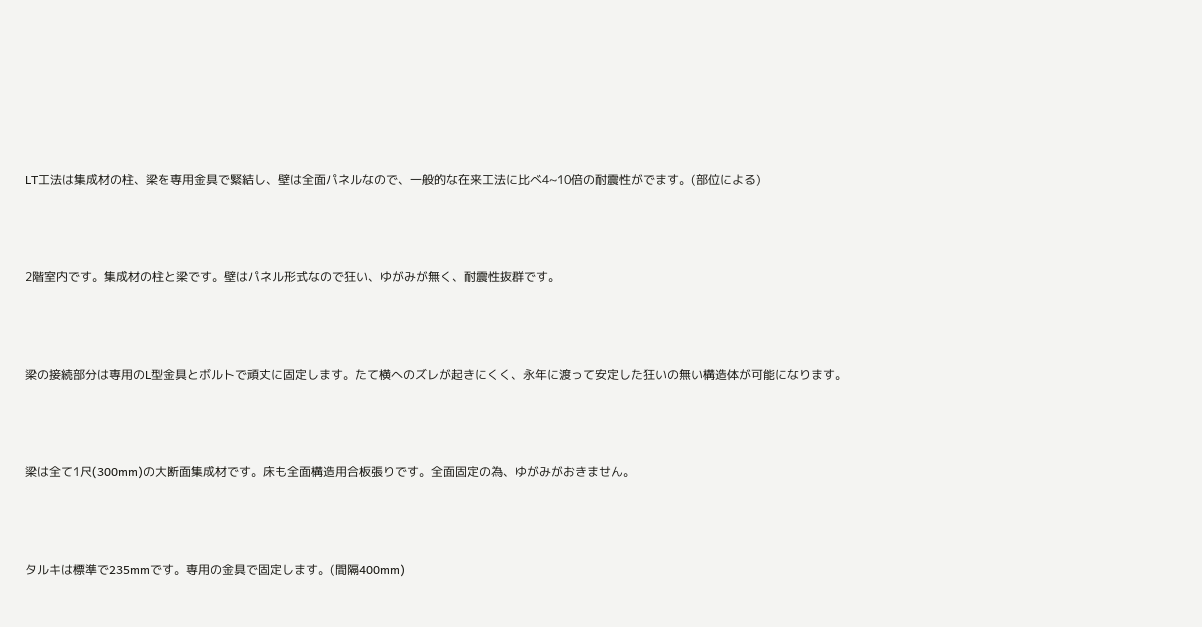LT工法は集成材の柱、梁を専用金具で緊結し、壁は全面パネルなので、一般的な在来工法に比べ4~10倍の耐震性がでます。(部位による)



2階室内です。集成材の柱と梁です。壁はパネル形式なので狂い、ゆがみが無く、耐震性抜群です。



梁の接続部分は専用のL型金具とボルトで頑丈に固定します。たて横へのズレが起きにくく、永年に渡って安定した狂いの無い構造体が可能になります。



梁は全て1尺(300mm)の大断面集成材です。床も全面構造用合板張りです。全面固定の為、ゆがみがおきません。



タルキは標準で235mmです。専用の金具で固定します。(間隔400mm)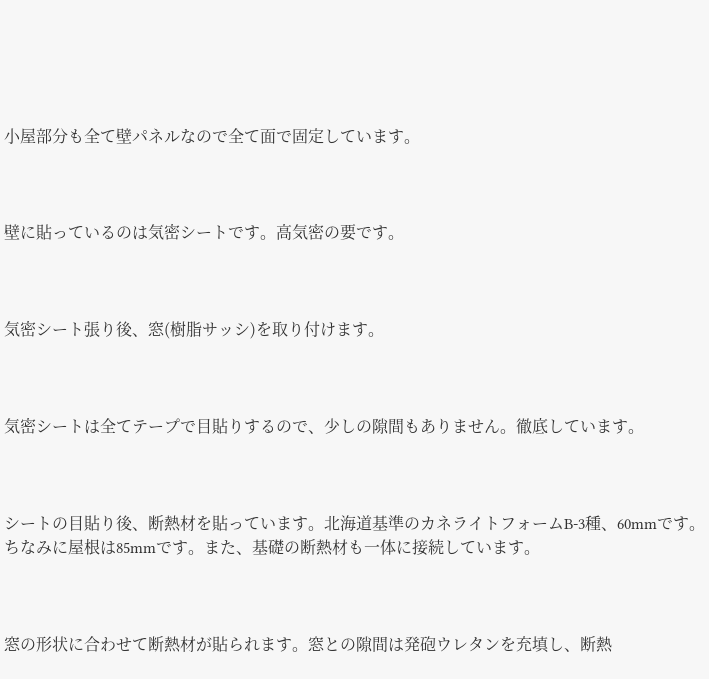小屋部分も全て壁パネルなので全て面で固定しています。



壁に貼っているのは気密シートです。高気密の要です。



気密シート張り後、窓(樹脂サッシ)を取り付けます。



気密シートは全てテープで目貼りするので、少しの隙間もありません。徹底しています。



シートの目貼り後、断熱材を貼っています。北海道基準のカネライトフォームB-3種、60mmです。ちなみに屋根は85mmです。また、基礎の断熱材も一体に接続しています。



窓の形状に合わせて断熱材が貼られます。窓との隙間は発砲ウレタンを充填し、断熱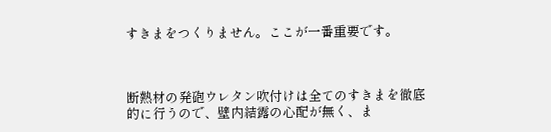すきまをつくりません。ここが一番重要です。



断熱材の発砲ウレタン吹付けは全てのすきまを徹底的に行うので、壁内結露の心配が無く、ま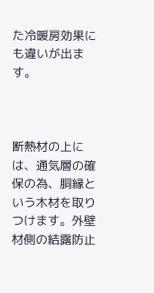た冷暖房効果にも違いが出ます。



断熱材の上には、通気層の確保の為、胴縁という木材を取りつけます。外壁材側の結露防止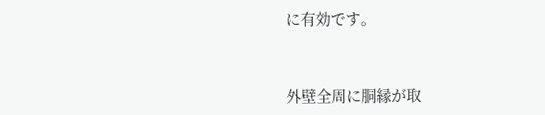に有効です。



外壁全周に胴縁が取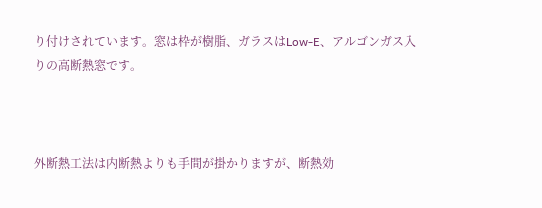り付けされています。窓は枠が樹脂、ガラスはLow-E、アルゴンガス入りの高断熱窓です。



外断熱工法は内断熱よりも手間が掛かりますが、断熱効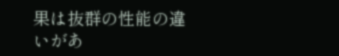果は抜群の性能の違いがあ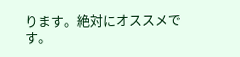ります。絶対にオススメです。